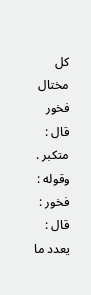كل مختال فخور قال : متكبر . وقوله : فخور : قال : يعدد ما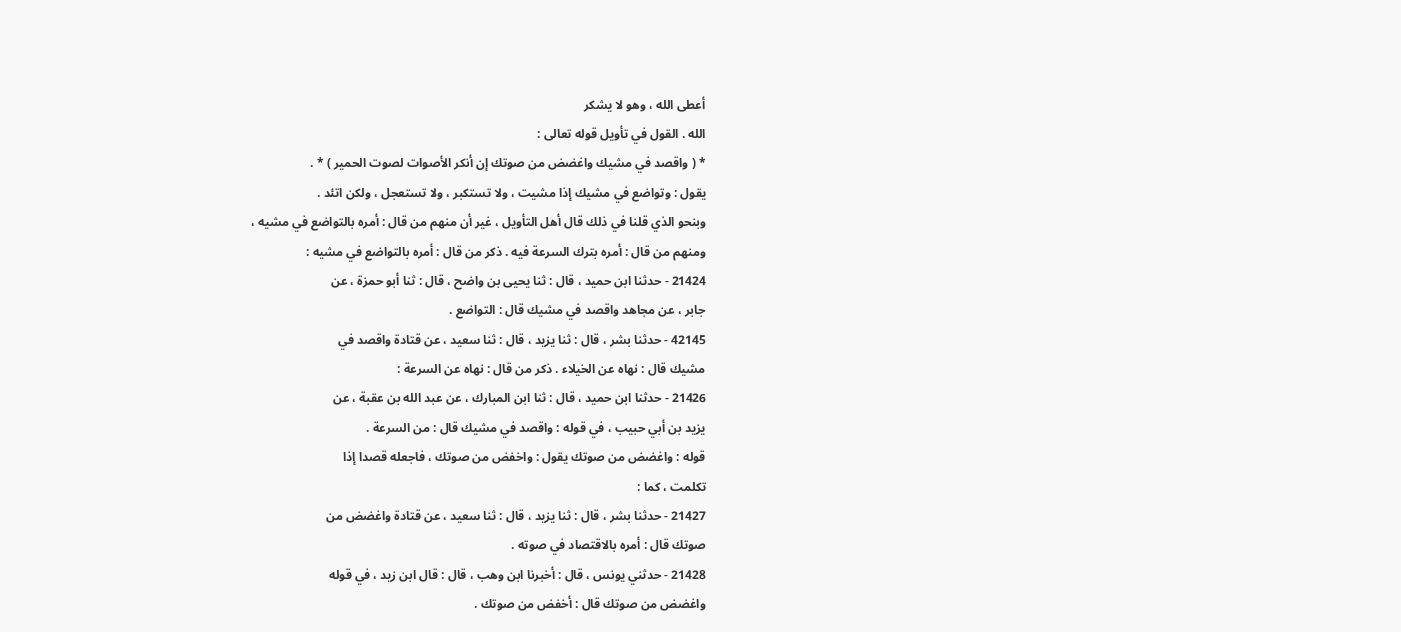أعطى الله ، وهو لا يشكر
الله . القول في تأويل قوله تعالى :
* ( واقصد في مشيك واغضض من صوتك إن أنكر الأصوات لصوت الحمير ) * .
يقول : وتواضع في مشيك إذا مشيت ، ولا تستكبر ، ولا تستعجل ، ولكن اتئد .
وبنحو الذي قلنا في ذلك قال أهل التأويل ، غير أن منهم من قال : أمره بالتواضع في مشيه ،
ومنهم من قال : أمره بترك السرعة فيه . ذكر من قال : أمره بالتواضع في مشيه :
21424 - حدثنا ابن حميد ، قال : ثنا يحيى بن واضح ، قال : ثنا أبو حمزة ، عن
جابر ، عن مجاهد واقصد في مشيك قال : التواضع .
42145 - حدثنا بشر ، قال : ثنا يزيد ، قال : ثنا سعيد ، عن قتادة واقصد في
مشيك قال : نهاه عن الخيلاء . ذكر من قال : نهاه عن السرعة :
21426 - حدثنا ابن حميد ، قال : ثنا ابن المبارك ، عن عبد الله بن عقبة ، عن
يزيد بن أبي حبيب ، في قوله : واقصد في مشيك قال : من السرعة .
قوله : واغضض من صوتك يقول : واخفض من صوتك ، فاجعله قصدا إذا
تكلمت ، كما :
21427 - حدثنا بشر ، قال : ثنا يزيد ، قال : ثنا سعيد ، عن قتادة واغضض من
صوتك قال : أمره بالاقتصاد في صوته .
21428 - حدثني يونس ، قال : أخبرنا ابن وهب ، قال : قال ابن زيد ، في قوله
واغضض من صوتك قال : أخفض من صوتك .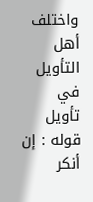واختلف أهل التأويل في تأويل قوله : إن أنكر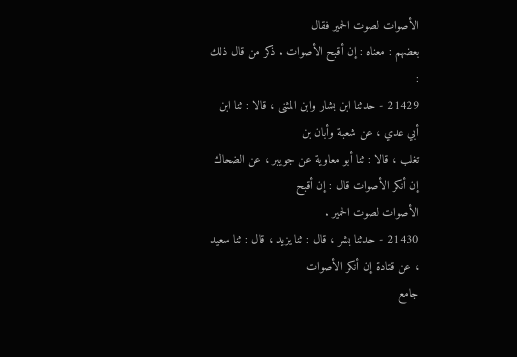الأصوات لصوت الحمير فقال
بعضهم : معناه : إن أقبح الأصوات . ذكر من قال ذلك :
21429 - حدثنا ابن بشار وابن المثنى ، قالا : ثنا ابن أبي عدي ، عن شعبة وأبان بن
تغلب ، قالا : ثنا أبو معاوية عن جويبر ، عن الضحاك إن أنكر الأصوات قال : إن أقبح
الأصوات لصوت الحمير .
21430 - حدثنا بشر ، قال : ثنا يزيد ، قال : ثنا سعيد ، عن قتادة إن أنكر الأصوات
جامع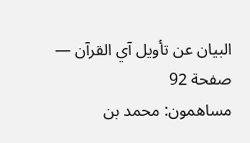البيان عن تأويل آي القرآن — صفحة 92
مساهمون: محمد بن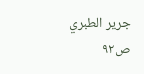جرير الطبري
ص٩٢